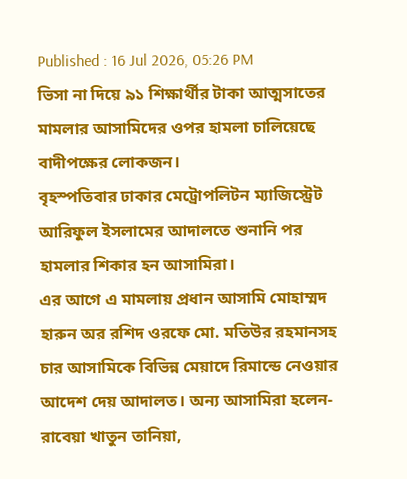Published : 16 Jul 2026, 05:26 PM
ভিসা না দিয়ে ৯১ শিক্ষার্থীর টাকা আত্মসাতের মামলার আসামিদের ওপর হামলা চালিয়েছে বাদীপক্ষের লোকজন।
বৃহস্পতিবার ঢাকার মেট্রোপলিটন ম্যাজিস্ট্রেট আরিফুল ইসলামের আদালতে শুনানি পর হামলার শিকার হন আসামিরা।
এর আগে এ মামলায় প্রধান আসামি মোহাম্মদ হারুন অর রশিদ ওরফে মো. মতিউর রহমানসহ চার আসামিকে বিভিন্ন মেয়াদে রিমান্ডে নেওয়ার আদেশ দেয় আদালত। অন্য আসামিরা হলেন- রাবেয়া খাতুন তানিয়া,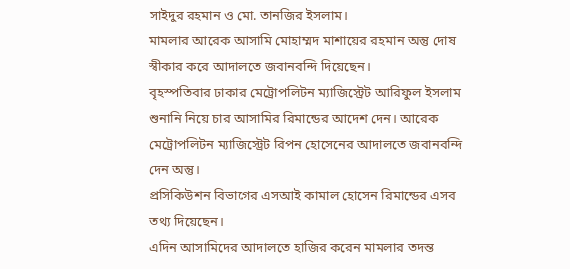সাইদুর রহমান ও মো. তানজির ইসলাম।
মামলার আরেক আসামি মোহাম্মদ মাশায়ের রহমান অন্তু দোষ স্বীকার করে আদালতে জবানবন্দি দিয়েছেন।
বৃহস্পতিবার ঢাকার মেট্রোপলিটন ম্যাজিস্ট্রেট আরিফুল ইসলাম শুনানি নিয়ে চার আসামির রিমান্ডের আদেশ দেন। আরেক মেট্রোপলিটন ম্যাজিস্ট্রেট রিপন হোসেনের আদালতে জবানবন্দি দেন অন্তু।
প্রসিকিউশন বিভাগের এসআই কামাল হোসেন রিমান্ডের এসব তথ্য দিয়েছেন।
এদিন আসামিদের আদালতে হাজির করেন মামলার তদন্ত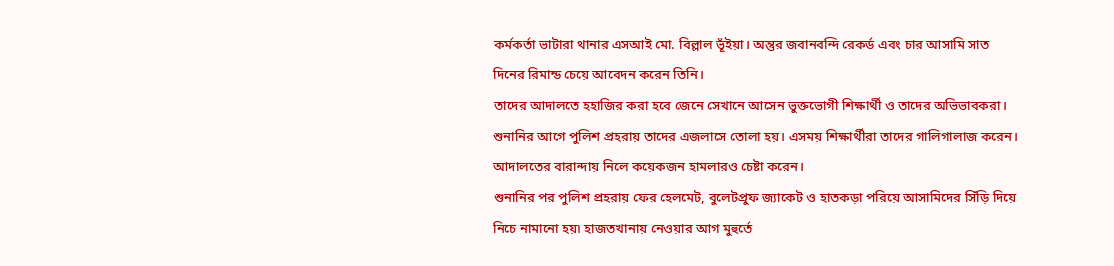কর্মকর্তা ভাটারা থানার এসআই মো. বিল্লাল ভূঁইয়া। অন্তুর জবানবন্দি রেকর্ড এবং চার আসামি সাত দিনের রিমান্ড চেয়ে আবেদন করেন তিনি।
তাদের আদালতে হহাজির করা হবে জেনে সেখানে আসেন ভুক্তভোগী শিক্ষার্থী ও তাদের অভিভাবকরা।
শুনানির আগে পুলিশ প্রহরায় তাদের এজলাসে তোলা হয়। এসময় শিক্ষার্থীরা তাদের গালিগালাজ করেন। আদালতের বারান্দায় নিলে কয়েকজন হামলারও চেষ্টা করেন।
শুনানির পর পুলিশ প্রহরায় ফের হেলমেট, বুলেটপ্রুফ জ্যাকেট ও হাতকড়া পরিয়ে আসামিদের সিঁড়ি দিয়ে নিচে নামানো হয়৷ হাজতখানায় নেওয়ার আগ মুহুর্তে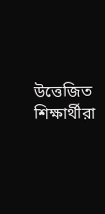উত্তেজিত শিক্ষার্থীরা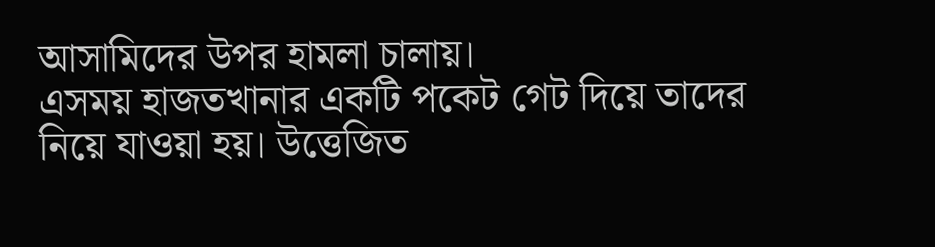আসামিদের উপর হামলা চালায়।
এসময় হাজতখানার একটি পকেট গেট দিয়ে তাদের নিয়ে যাওয়া হয়। উত্তেজিত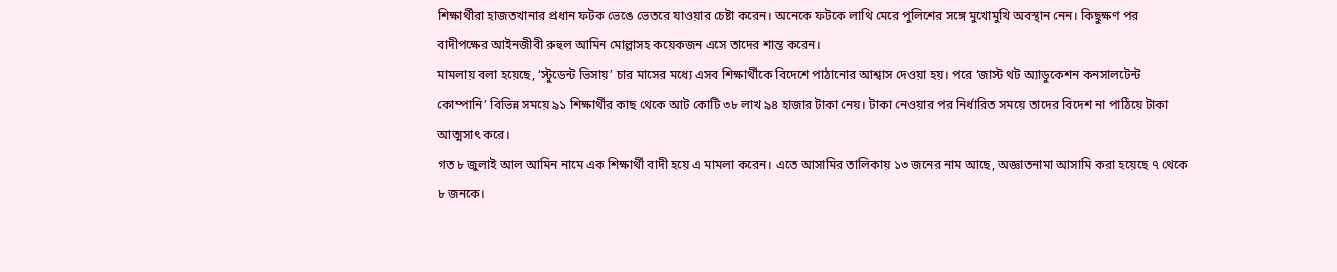শিক্ষার্থীরা হাজতখানার প্রধান ফটক ভেঙে ভেতরে যাওয়ার চেষ্টা করেন। অনেকে ফটকে লাথি মেরে পুলিশের সঙ্গে মুখোমুখি অবস্থান নেন। কিছুক্ষণ পর বাদীপক্ষের আইনজীবী রুহুল আমিন মোল্লাসহ কয়েকজন এসে তাদের শান্ত করেন।
মামলায় বলা হয়েছে, ‘স্টুডেন্ট ভিসায়’ চার মাসের মধ্যে এসব শিক্ষার্থীকে বিদেশে পাঠানোর আশ্বাস দেওয়া হয়। পরে ‘জাস্ট থট অ্যাডুকেশন কনসালটেন্ট কোম্পানি’ বিভিন্ন সময়ে ৯১ শিক্ষার্থীর কাছ থেকে আট কোটি ৩৮ লাখ ৯৪ হাজার টাকা নেয়। টাকা নেওয়ার পর নির্ধারিত সময়ে তাদের বিদেশ না পাঠিয়ে টাকা আত্মসাৎ করে।
গত ৮ জুলাই আল আমিন নামে এক শিক্ষার্থী বাদী হয়ে এ মামলা করেন। এতে আসামির তালিকায় ১৩ জনের নাম আছে, অজ্ঞাতনামা আসামি করা হয়েছে ৭ থেকে ৮ জনকে।